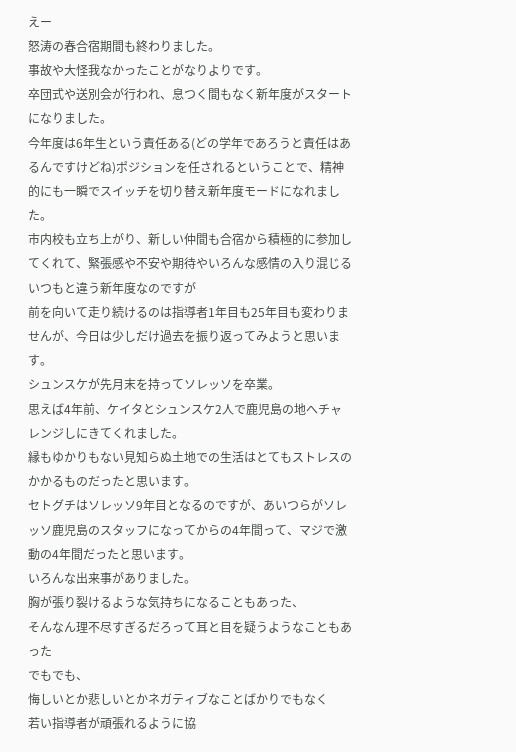えー
怒涛の春合宿期間も終わりました。
事故や大怪我なかったことがなりよりです。
卒団式や送別会が行われ、息つく間もなく新年度がスタートになりました。
今年度は6年生という責任ある(どの学年であろうと責任はあるんですけどね)ポジションを任されるということで、精神的にも一瞬でスイッチを切り替え新年度モードになれました。
市内校も立ち上がり、新しい仲間も合宿から積極的に参加してくれて、緊張感や不安や期待やいろんな感情の入り混じるいつもと違う新年度なのですが
前を向いて走り続けるのは指導者1年目も25年目も変わりませんが、今日は少しだけ過去を振り返ってみようと思います。
シュンスケが先月末を持ってソレッソを卒業。
思えば4年前、ケイタとシュンスケ2人で鹿児島の地へチャレンジしにきてくれました。
縁もゆかりもない見知らぬ土地での生活はとてもストレスのかかるものだったと思います。
セトグチはソレッソ9年目となるのですが、あいつらがソレッソ鹿児島のスタッフになってからの4年間って、マジで激動の4年間だったと思います。
いろんな出来事がありました。
胸が張り裂けるような気持ちになることもあった、
そんなん理不尽すぎるだろって耳と目を疑うようなこともあった
でもでも、
悔しいとか悲しいとかネガティブなことばかりでもなく
若い指導者が頑張れるように協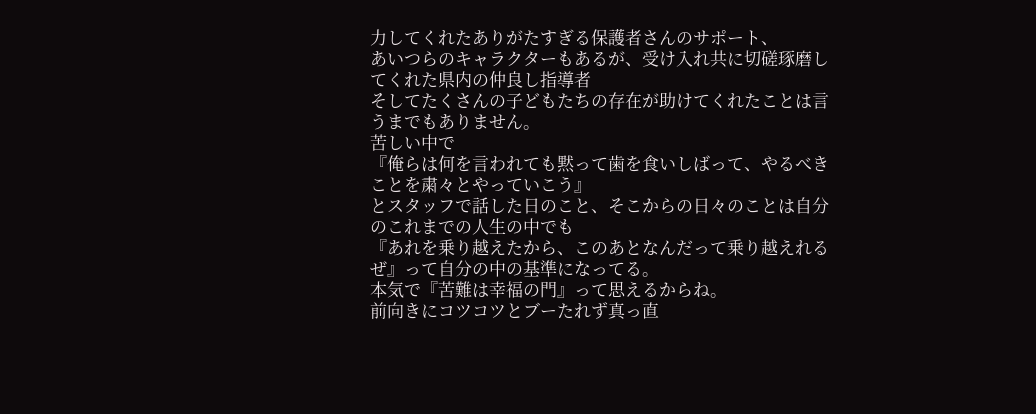力してくれたありがたすぎる保護者さんのサポート、
あいつらのキャラクターもあるが、受け入れ共に切磋琢磨してくれた県内の仲良し指導者
そしてたくさんの子どもたちの存在が助けてくれたことは言うまでもありません。
苦しい中で
『俺らは何を言われても黙って歯を食いしばって、やるべきことを粛々とやっていこう』
とスタッフで話した日のこと、そこからの日々のことは自分のこれまでの人生の中でも
『あれを乗り越えたから、このあとなんだって乗り越えれるぜ』って自分の中の基準になってる。
本気で『苦難は幸福の門』って思えるからね。
前向きにコツコツとブーたれず真っ直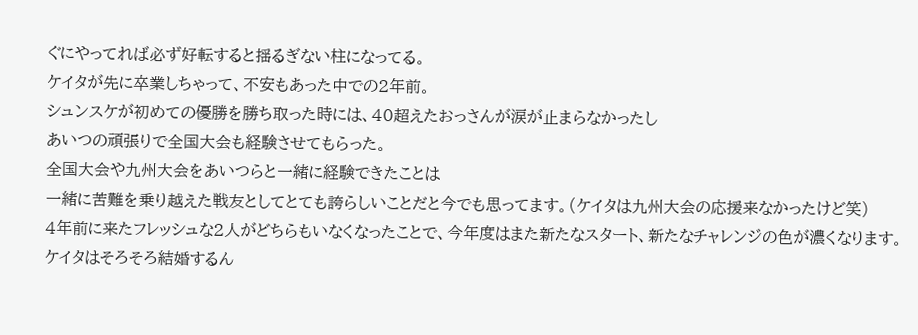ぐにやってれば必ず好転すると揺るぎない柱になってる。
ケイタが先に卒業しちゃって、不安もあった中での2年前。
シュンスケが初めての優勝を勝ち取った時には、40超えたおっさんが涙が止まらなかったし
あいつの頑張りで全国大会も経験させてもらった。
全国大会や九州大会をあいつらと一緒に経験できたことは
一緒に苦難を乗り越えた戦友としてとても誇らしいことだと今でも思ってます。(ケイタは九州大会の応援来なかったけど笑)
4年前に来たフレッシュな2人がどちらもいなくなったことで、今年度はまた新たなスタート、新たなチャレンジの色が濃くなります。
ケイタはそろそろ結婚するん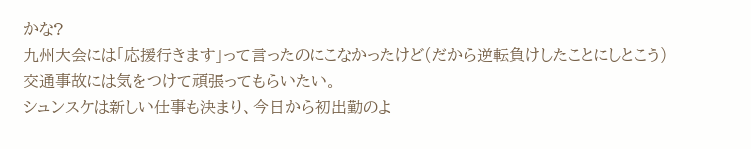かな?
九州大会には「応援行きます」って言ったのにこなかったけど(だから逆転負けしたことにしとこう)
交通事故には気をつけて頑張ってもらいたい。
シュンスケは新しい仕事も決まり、今日から初出勤のよ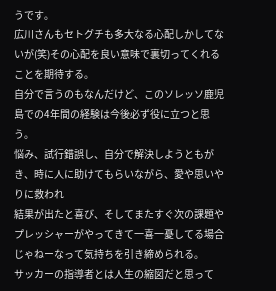うです。
広川さんもセトグチも多大なる心配しかしてないが(笑)その心配を良い意味で裏切ってくれることを期待する。
自分で言うのもなんだけど、このソレッソ鹿児島での4年間の経験は今後必ず役に立つと思う。
悩み、試行錯誤し、自分で解決しようともがき、時に人に助けてもらいながら、愛や思いやりに救われ
結果が出たと喜び、そしてまたすぐ次の課題やプレッシャーがやってきて一喜一憂してる場合じゃねーなって気持ちを引き締められる。
サッカーの指導者とは人生の縮図だと思って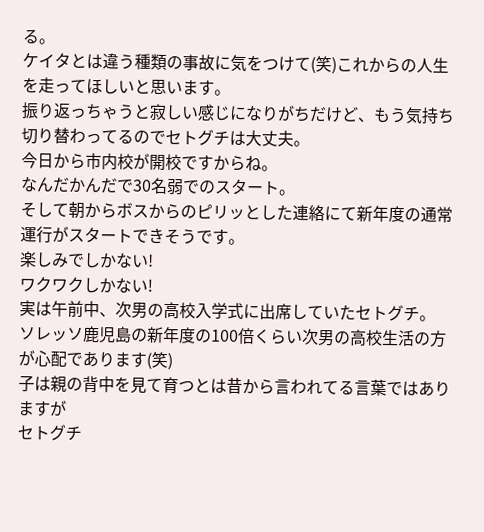る。
ケイタとは違う種類の事故に気をつけて(笑)これからの人生を走ってほしいと思います。
振り返っちゃうと寂しい感じになりがちだけど、もう気持ち切り替わってるのでセトグチは大丈夫。
今日から市内校が開校ですからね。
なんだかんだで30名弱でのスタート。
そして朝からボスからのピリッとした連絡にて新年度の通常運行がスタートできそうです。
楽しみでしかない!
ワクワクしかない!
実は午前中、次男の高校入学式に出席していたセトグチ。
ソレッソ鹿児島の新年度の100倍くらい次男の高校生活の方が心配であります(笑)
子は親の背中を見て育つとは昔から言われてる言葉ではありますが
セトグチ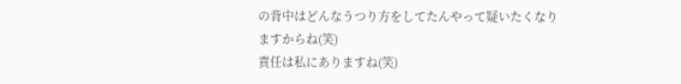の背中はどんなうつり方をしてたんやって疑いたくなりますからね(笑)
責任は私にありますね(笑)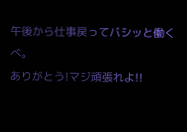午後から仕事戻ってバシッと働くべ。
ありがとう!マジ頑張れよ!!